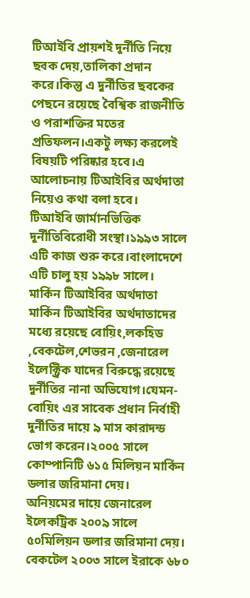টিআইবি প্রায়শই দুর্নীতি নিয়ে ছবক দেয়,তালিকা প্রদান করে।কিন্তু এ দুর্নীতির ছবকের পেছনে রয়েছে বৈশ্বিক রাজনীতি ও পরাশক্তির মতের প্রতিফলন।একটু লক্ষ্য করলেই বিষয়টি পরিষ্কার হবে।এ আলোচনায় টিআইবির অর্থদাতা নিয়েও কথা বলা হবে।
টিআইবি জার্মানভিত্তিক দুর্নীতিবিরোধী সংস্থা।১৯৯৩ সালে এটি কাজ শুরু করে।বাংলাদেশে এটি চালু হয় ১৯৯৮ সালে।
মার্কিন টিআইবির অর্থদাতা
মার্কিন টিআইবির অর্থদাতাদের মধ্যে রয়েছে বোয়িং,লকহিড ,বেকটেল,শেভরন ,জেনারেল ইলেক্ট্রিক যাদের বিরুদ্ধে রয়েছে দুর্নীতির নানা অভিযোগ।যেমন-
বোয়িং এর সাবেক প্রধান নির্বাহী দুর্নীতির দায়ে ৯ মাস কারাদন্ড ভোগ করেন।২০০৫ সালে কোম্পানিটি ৬১৫ মিলিয়ন মার্কিন ডলার জরিমানা দেয়।
অনিয়মের দায়ে জেনারেল ইলেকট্রিক ২০০৯ সালে ৫০মিলিয়ন ডলার জরিমানা দেয়।
বেকটেল ২০০৩ সালে ইরাকে ৬৮০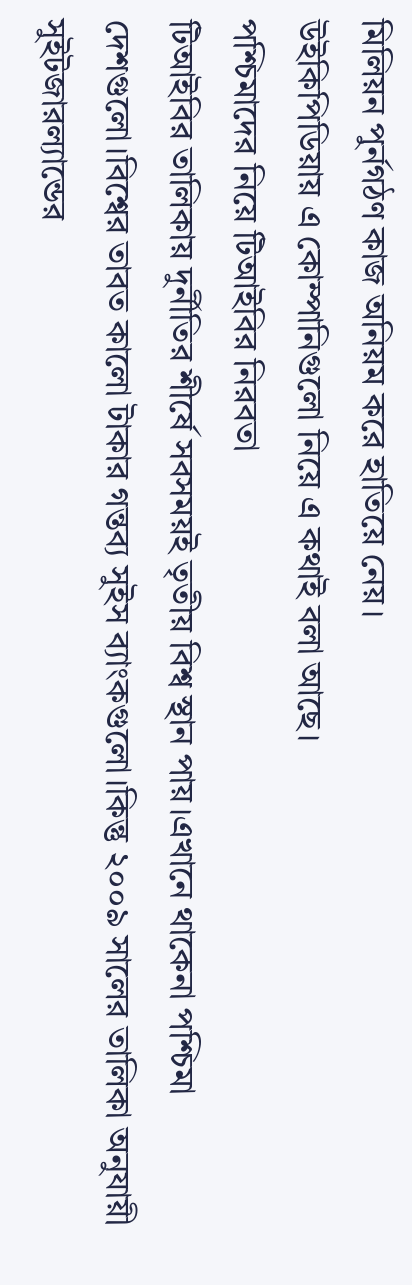মিলিয়ন পুর্নগঠণ কাজ অনিয়ম করে হাতিয়ে নেয়।
উইকিপিডিয়ায় এ কোম্পানিগুলো নিয়ে এ কথাই বলা আছে।
পশ্চিমাদের নিয়ে টিআইবির নিরবতা
টিআইবির তালিকায় দুর্নীতির শীর্ষে সবসময়ই তৃতীয় বিশ্ব স্থান পায়।এখানে থাকেনা পশ্চিমা দেশগুলো।বিশ্বের তাবত কালো টাকার গন্তব্য সুইস ব্যাংকগুলো।কিন্তু ২০০৯ সালের তালিকা অনুযায়ী সুইটজারল্যান্ডের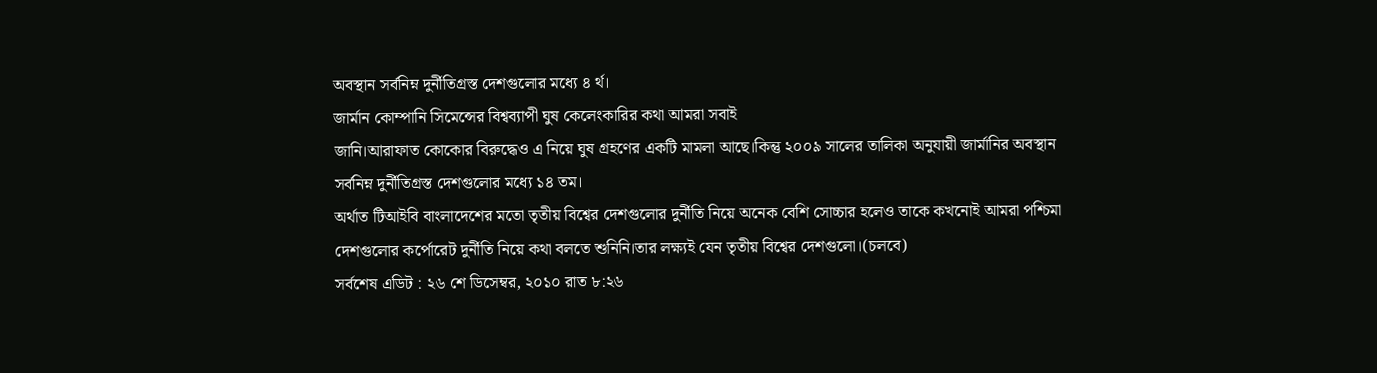অবস্থান সর্বনিম্ন দুর্নীতিগ্রস্ত দেশগুলোর মধ্যে ৪ র্থ।
জার্মান কোম্পানি সিমেন্সের বিশ্বব্যাপী ঘুষ কেলেংকারির কথা আমরা সবাই
জানি।আরাফাত কোকোর বিরুদ্ধেও এ নিয়ে ঘুষ গ্রহণের একটি মামলা আছে।কিন্তু ২০০৯ সালের তালিকা অনুযায়ী জার্মানির অবস্থান সর্বনিম্ন দুর্নীতিগ্রস্ত দেশগুলোর মধ্যে ১৪ তম।
অর্থাত টিআইবি বাংলাদেশের মতো তৃতীয় বিশ্বের দেশগুলোর দুর্নীতি নিয়ে অনেক বেশি সোচ্চার হলেও তাকে কখনোই আমরা পশ্চিমা দেশগুলোর কর্পোরেট দুর্নীতি নিয়ে কথা বলতে শুনিনি।তার লক্ষ্যই যেন তৃতীয় বিশ্বের দেশগুলো।(চলবে)
সর্বশেষ এডিট : ২৬ শে ডিসেম্বর, ২০১০ রাত ৮:২৬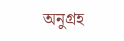অনুগ্রহ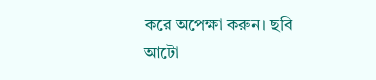করে অপেক্ষা করুন। ছবি আটো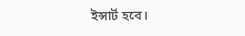ইন্সার্ট হবে।